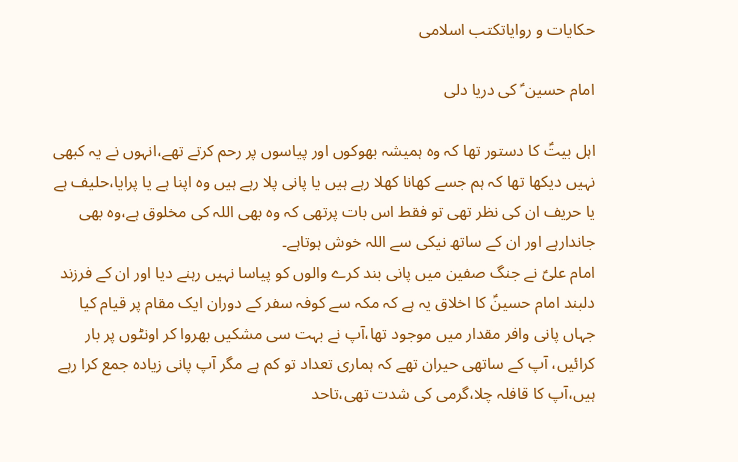حکایات و روایاتکتب اسلامی

امام حسین ؑ کی دریا دلی

اہل بیتؑ کا دستور تھا کہ وہ ہمیشہ بھوکوں اور پیاسوں پر رحم کرتے تھے،انہوں نے یہ کبھی نہیں دیکھا تھا کہ ہم جسے کھانا کھلا رہے ہیں یا پانی پلا رہے ہیں وہ اپنا ہے یا پرایا،حلیف ہے یا حریف ان کی نظر تھی تو فقط اس بات پرتھی کہ وہ بھی اللہ کی مخلوق ہے،وہ بھی جاندارہے اور ان کے ساتھ نیکی سے اللہ خوش ہوتاہے۔
امام علیؑ نے جنگ صفین میں پانی بند کرے والوں کو پیاسا نہیں رہنے دیا اور ان کے فرزند دلبند امام حسینؑ کا اخلاق یہ ہے کہ مکہ سے کوفہ سفر کے دوران ایک مقام پر قیام کیا جہاں پانی وافر مقدار میں موجود تھا،آپ نے بہت سی مشکیں بھروا کر اونٹوں پر بار کرائیں، آپ کے ساتھی حیران تھے کہ ہماری تعداد تو کم ہے مگر آپ پانی زیادہ جمع کرا رہے ہیں،آپ کا قافلہ چلا،گرمی کی شدت تھی،تاحد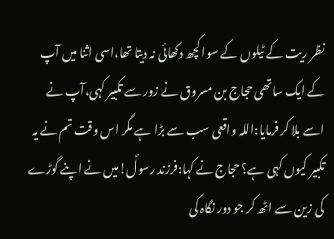نظر ریت کے ٹیلوں کے سوا کچھ دکھائی نہ دیتا تھا،اسی اثنا میں آپ کے ایک ساتھی حجاج بن مسروق نے زور سے تکبیر کہی،آپ نے اسے بلا کر فرمایا:اللہ واقعی سب سے بڑا ہے مگر اس وقت تم نے یہ تکبیر کیوں کہی ہے؟ حجاج نے کہا:فرزند رسولؐ!میں نے اپنے گوڑے کی زین سے اٹھ کر جو دور نگاہ کی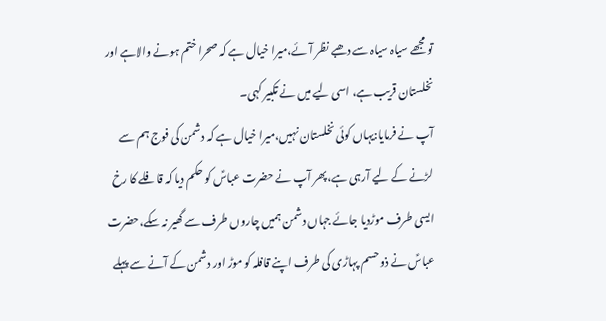تو مجھے سیاہ سیاہ سے دھبے نظر آئے،میرا خیال ہے کہ صحرا ختم ہونے والاہے اور نخلستان قریب ہے، اسی لیے میں نے تکبیر کہی۔
آپ نے فرمایا:یہاں کوئی نخلستان نہیں،میرا خیال ہے کہ دشمن کی فوج ہم سے لڑنے کے لیے آرہی ہے،پھر آپ نے حضرت عباسؑ کو حکم دیا کہ قافلے کا رخ ایسی طرف موڑدیا جائے جہاں دشمن ہمیں چاروں طرف سے گھیر نہ سکے،حضرت عباسؑ نے ذوحسم پہاڑی کی طرف اپنے قافلہ کو موڑ اور دشمن کے آنے سے پہلے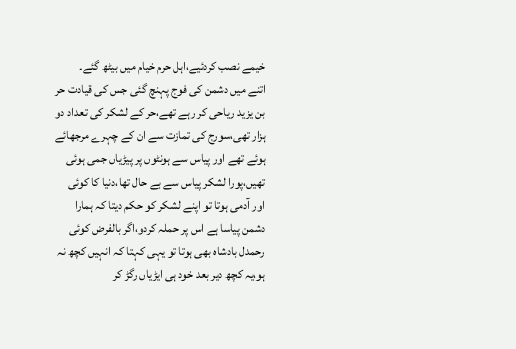خیمے نصب کردئیے،اہل حرم خیام میں بیٹھ گئے۔
اتنے میں دشمن کی فوج پہنچ گئی جس کی قیادت حر بن یزید ریاحی کر رہے تھے،حر کے لشکر کی تعداد دو ہزار تھی،سورج کی تمازت سے ان کے چہرے مرجھائے ہوئے تھے اور پیاس سے ہونٹوں پر پیڑیاں جمی ہوئی تھیں،پورا لشکر پیاس سے بے حال تھا،دنیا کا کوئی اور آدمی ہوتا تو اپنے لشکر کو حکم دیتا کہ ہمارا دشمن پیاسا ہے اس پر حملہ کردو،اگر بالفرض کوئی رحمدل بادشاہ بھی ہوتا تو یہی کہتا کہ انہیں کچھ نہ ہو،یہ کچھ دیر بعد خود ہی ایڑیاں رگڑ کر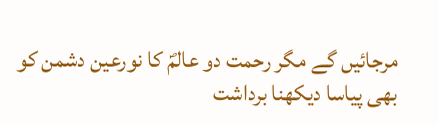مرجائیں گے مگر رحمت دو عالمؐ کا نورعین دشمن کو بھی پیاسا دیکھنا برداشت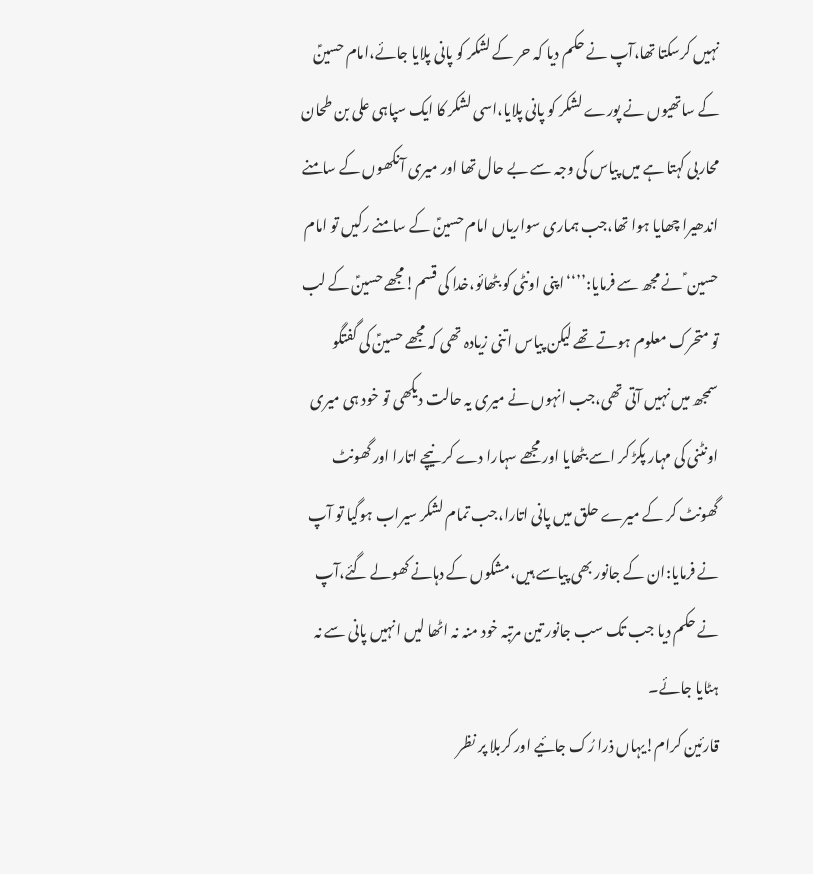نہیں کرسکتا تھا،آپ نے حکم دیا کہ حر کے لشکر کو پانی پلایا جائے،امام حسینؑ کے ساتھیوں نے پورے لشکر کو پانی پلایا،اسی لشکر کا ایک سپاہی علی بن طحان محاربی کہتا ہے میں پیاس کی وجہ سے بے حال تھا اور میری آنکھوں کے سامنے اندھیرا چھایا ہوا تھا،جب ہماری سواریاں امام حسینؑ کے سامنے رکیں تو امام حسین ؑ نے مجھ سے فرمایا:’’‘‘اپنی اونٹی کو بٹھائو،خدا کی قسم!مجھے حسینؑ کے لب تو متحرک معلوم ہوتے تھے لیکن پیاس اتنی زیادہ تھی کہ مجھے حسینؑ کی گفتگو سمجھ میں نہیں آتی تھی،جب انہوں نے میری یہ حالت دیکھی تو خود ہی میری اونٹنی کی مہار پکڑ کر اسے بٹھایا اور مجھے سہارا دے کر نیچے اتارا اور گھونٹ گھونٹ کر کے میرے حلق میں پانی اتارا،جب تمام لشکر سیراب ہوگیا تو آپ نے فرمایا:ان کے جانور بھی پیاسے ہیں،مشکوں کے دہانے کھولے گئے،آپ نے حکم دیا جب تک سب جانور تین مرتبہ خود منہ نہ اٹھا لیں انہیں پانی سے نہ ہٹایا جائے۔
قارئین کرام!یہاں ذرا رُک جائیے اور کربلا پر نظر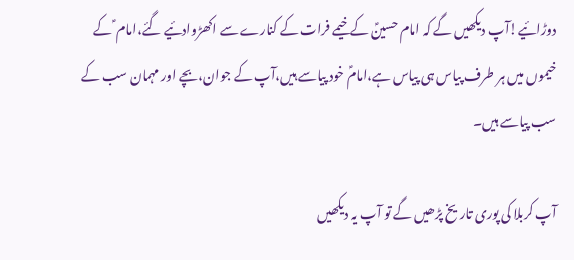دوڑائیے!آپ دیکھیں گے کہ امام حسینؑ کے خیمے فرات کے کنارے سے اکھڑوادئیے گئے،امام ؑ کے خیموں میں ہر طرف پیاس ہی پیاس ہے،امامؑ خود پیاسے ہیں،آپ کے جوان،بچے اور مہمان سب کے سب پیاسے ہیں۔

آپ کربلا کی پوری تاریخ پڑھیں گے تو آپ یہ دیکھیں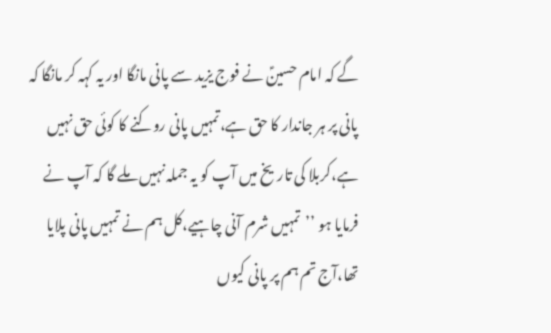گے کہ امام حسینؑ نے فوج یزید سے پانی مانگا اور یہ کہہ کر مانگا کہ پانی پر ہر جاندار کا حق ہے،تمہیں پانی روکنے کا کوئی حق نہیں ہے،کربلا کی تاریخ میں آپ کو یہ جملہ نہیں ملے گا کہ آپ نے فرمایا ہو ’’تمہیں شرم آنی چاہیے،کل ہم نے تمہیں پانی پلایا تھا،آج تم ہم پر پانی کیوں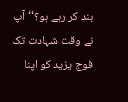بند کر رہے ہو؟‘‘آپ نے وقت شہادت تک فوج یزید کو اپنا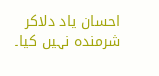احسان یاد دلاکر شرمندہ نہیں کیا۔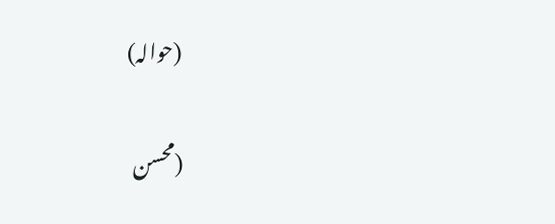(حوالہ)

(محسن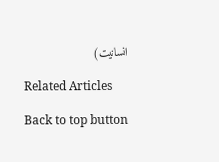انسانیت)

Related Articles

Back to top button